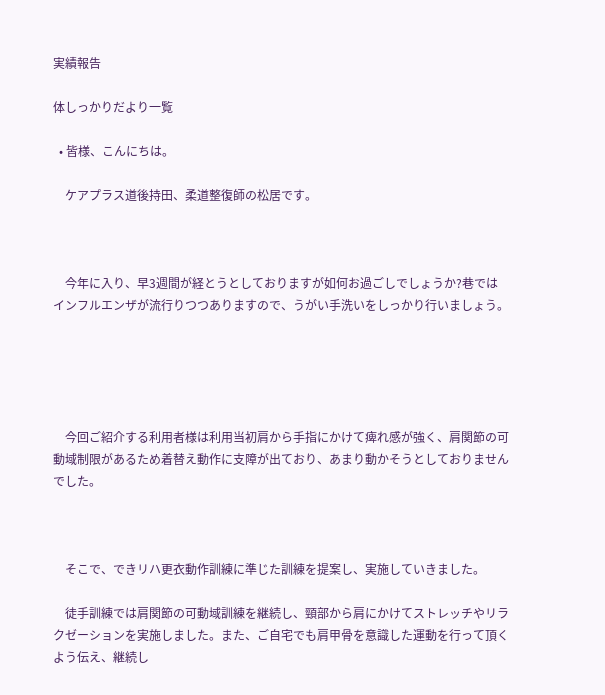実績報告

体しっかりだより一覧

  • 皆様、こんにちは。

    ケアプラス道後持田、柔道整復師の松居です。



    今年に入り、早3週間が経とうとしておりますが如何お過ごしでしょうか?巷ではインフルエンザが流行りつつありますので、うがい手洗いをしっかり行いましょう。





    今回ご紹介する利用者様は利用当初肩から手指にかけて痺れ感が強く、肩関節の可動域制限があるため着替え動作に支障が出ており、あまり動かそうとしておりませんでした。



    そこで、できリハ更衣動作訓練に準じた訓練を提案し、実施していきました。

    徒手訓練では肩関節の可動域訓練を継続し、頸部から肩にかけてストレッチやリラクゼーションを実施しました。また、ご自宅でも肩甲骨を意識した運動を行って頂くよう伝え、継続し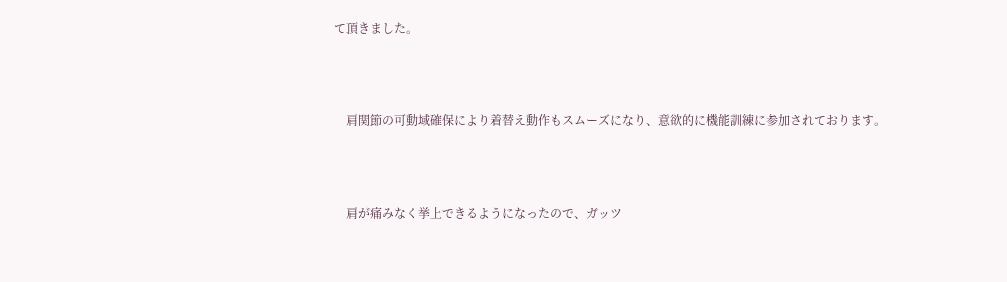て頂きました。



    肩関節の可動域確保により着替え動作もスムーズになり、意欲的に機能訓練に参加されております。



    肩が痛みなく挙上できるようになったので、ガッツ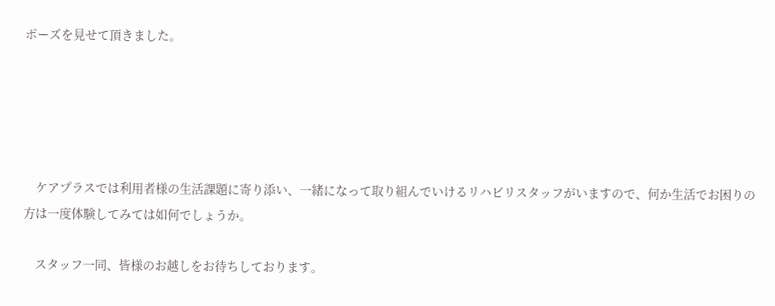ポーズを見せて頂きました。





    ケアプラスでは利用者様の生活課題に寄り添い、一緒になって取り組んでいけるリハビリスタッフがいますので、何か生活でお困りの方は一度体験してみては如何でしょうか。

    スタッフ一同、皆様のお越しをお待ちしております。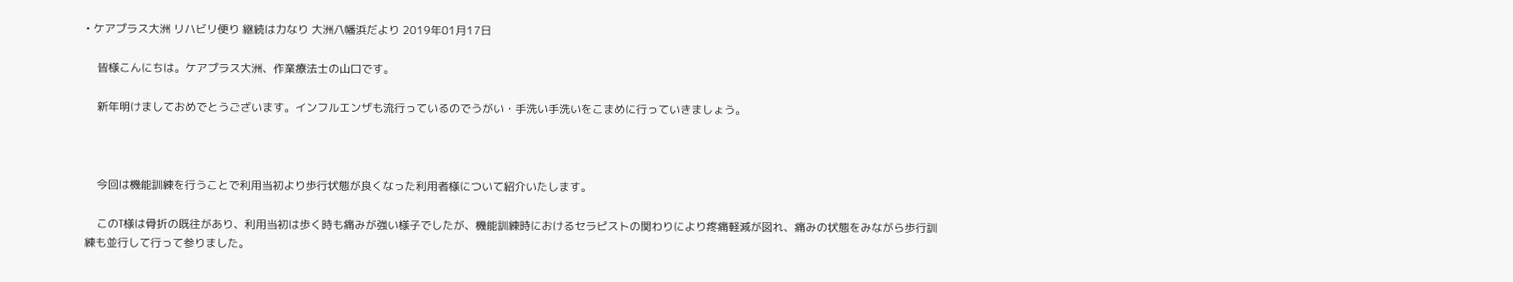• ケアプラス大洲 リハビリ便り 継続は力なり 大洲八幡浜だより 2019年01月17日

    皆様こんにちは。ケアプラス大洲、作業療法士の山口です。

    新年明けましておめでとうございます。インフルエンザも流行っているのでうがい・手洗い手洗いをこまめに行っていきましょう。



    今回は機能訓練を行うことで利用当初より歩行状態が良くなった利用者様について紹介いたします。

    このT様は骨折の既往があり、利用当初は歩く時も痛みが強い様子でしたが、機能訓練時におけるセラピストの関わりにより疼痛軽減が図れ、痛みの状態をみながら歩行訓練も並行して行って参りました。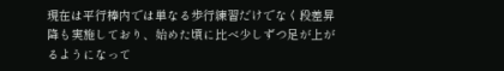現在は平行棒内では単なる歩行練習だけでなく段差昇降も実施しており、始めた頃に比べ少しずつ足が上がるようになって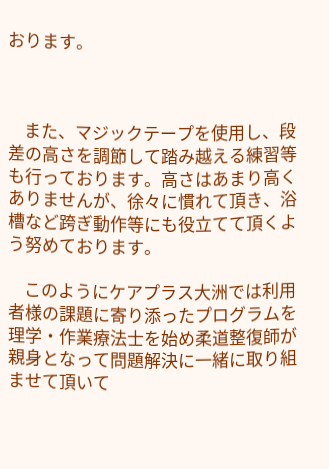おります。



    また、マジックテープを使用し、段差の高さを調節して踏み越える練習等も行っております。高さはあまり高くありませんが、徐々に慣れて頂き、浴槽など跨ぎ動作等にも役立てて頂くよう努めております。

    このようにケアプラス大洲では利用者様の課題に寄り添ったプログラムを理学・作業療法士を始め柔道整復師が親身となって問題解決に一緒に取り組ませて頂いて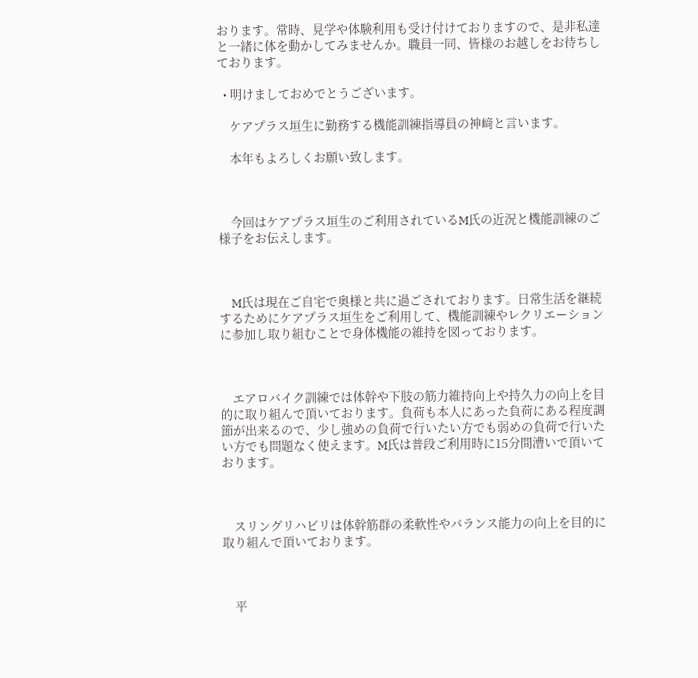おります。常時、見学や体験利用も受け付けておりますので、是非私達と一緒に体を動かしてみませんか。職員一同、皆様のお越しをお待ちしております。

  • 明けましておめでとうございます。

    ケアプラス垣生に勤務する機能訓練指導員の神﨑と言います。

    本年もよろしくお願い致します。



    今回はケアプラス垣生のご利用されているM氏の近況と機能訓練のご様子をお伝えします。



    M氏は現在ご自宅で奥様と共に過ごされております。日常生活を継続するためにケアプラス垣生をご利用して、機能訓練やレクリエーションに参加し取り組むことで身体機能の維持を図っております。



    エアロバイク訓練では体幹や下肢の筋力維持向上や持久力の向上を目的に取り組んで頂いております。負荷も本人にあった負荷にある程度調節が出来るので、少し強めの負荷で行いたい方でも弱めの負荷で行いたい方でも問題なく使えます。M氏は普段ご利用時に15分間漕いで頂いております。



    スリングリハビリは体幹筋群の柔軟性やバランス能力の向上を目的に取り組んで頂いております。



    平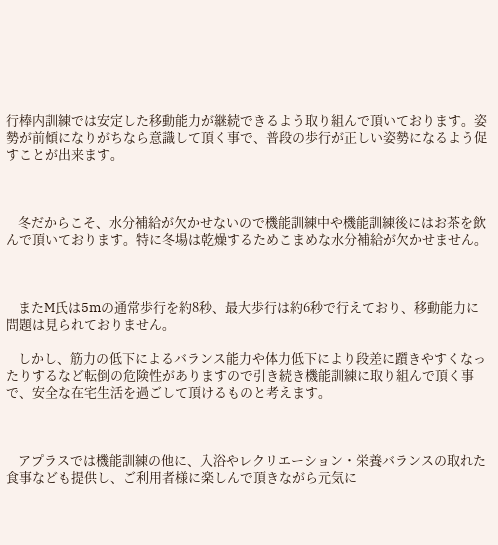行棒内訓練では安定した移動能力が継続できるよう取り組んで頂いております。姿勢が前傾になりがちなら意識して頂く事で、普段の歩行が正しい姿勢になるよう促すことが出来ます。



    冬だからこそ、水分補給が欠かせないので機能訓練中や機能訓練後にはお茶を飲んで頂いております。特に冬場は乾燥するためこまめな水分補給が欠かせません。



    またM氏は5mの通常歩行を約8秒、最大歩行は約6秒で行えており、移動能力に問題は見られておりません。

    しかし、筋力の低下によるバランス能力や体力低下により段差に躓きやすくなったりするなど転倒の危険性がありますので引き続き機能訓練に取り組んで頂く事で、安全な在宅生活を過ごして頂けるものと考えます。



    アプラスでは機能訓練の他に、入浴やレクリエーション・栄養バランスの取れた食事なども提供し、ご利用者様に楽しんで頂きながら元気に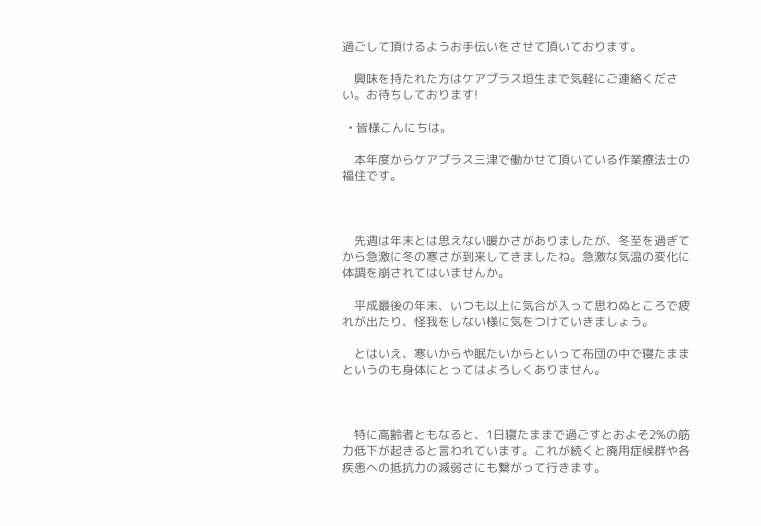過ごして頂けるようお手伝いをさせて頂いております。

    興味を持たれた方はケアプラス垣生まで気軽にご連絡ください。お待ちしております!

  • 皆様こんにちは。

    本年度からケアプラス三津で働かせて頂いている作業療法士の福住です。



    先週は年末とは思えない暖かさがありましたが、冬至を過ぎてから急激に冬の寒さが到来してきましたね。急激な気温の変化に体調を崩されてはいませんか。

    平成最後の年末、いつも以上に気合が入って思わぬところで疲れが出たり、怪我をしない様に気をつけていきましょう。

    とはいえ、寒いからや眠たいからといって布団の中で寝たままというのも身体にとってはよろしくありません。



    特に高齢者ともなると、1日寝たままで過ごすとおよそ2%の筋力低下が起きると言われています。これが続くと廃用症候群や各疾患への抵抗力の減弱さにも繋がって行きます。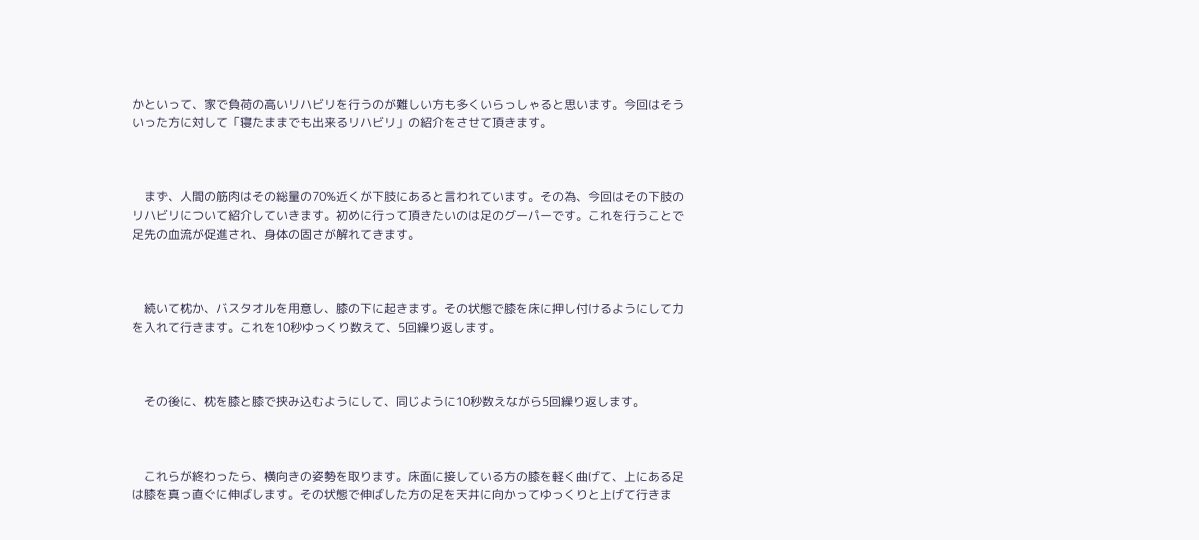かといって、家で負荷の高いリハビリを行うのが難しい方も多くいらっしゃると思います。今回はそういった方に対して「寝たままでも出来るリハビリ」の紹介をさせて頂きます。



    まず、人間の筋肉はその総量の70%近くが下肢にあると言われています。その為、今回はその下肢のリハビリについて紹介していきます。初めに行って頂きたいのは足のグーパーです。これを行うことで足先の血流が促進され、身体の固さが解れてきます。



    続いて枕か、バスタオルを用意し、膝の下に起きます。その状態で膝を床に押し付けるようにして力を入れて行きます。これを10秒ゆっくり数えて、5回繰り返します。



    その後に、枕を膝と膝で挟み込むようにして、同じように10秒数えながら5回繰り返します。



    これらが終わったら、横向きの姿勢を取ります。床面に接している方の膝を軽く曲げて、上にある足は膝を真っ直ぐに伸ばします。その状態で伸ばした方の足を天井に向かってゆっくりと上げて行きま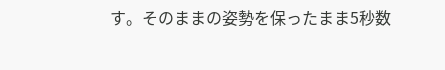す。そのままの姿勢を保ったまま5秒数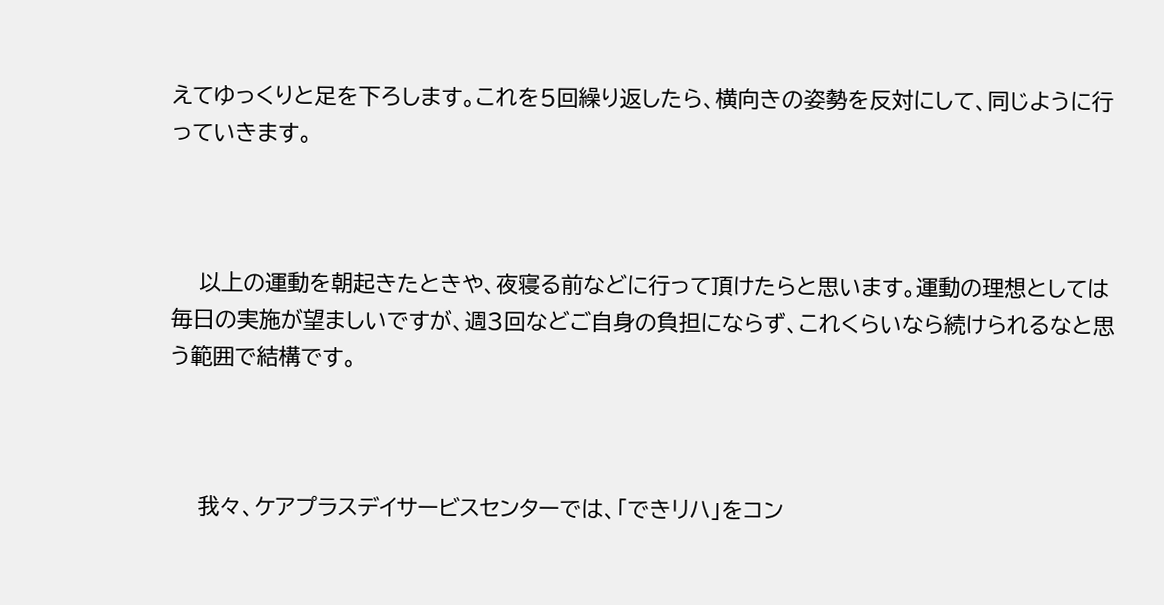えてゆっくりと足を下ろします。これを5回繰り返したら、横向きの姿勢を反対にして、同じように行っていきます。



    以上の運動を朝起きたときや、夜寝る前などに行って頂けたらと思います。運動の理想としては毎日の実施が望ましいですが、週3回などご自身の負担にならず、これくらいなら続けられるなと思う範囲で結構です。



    我々、ケアプラスデイサービスセンターでは、「できリハ」をコン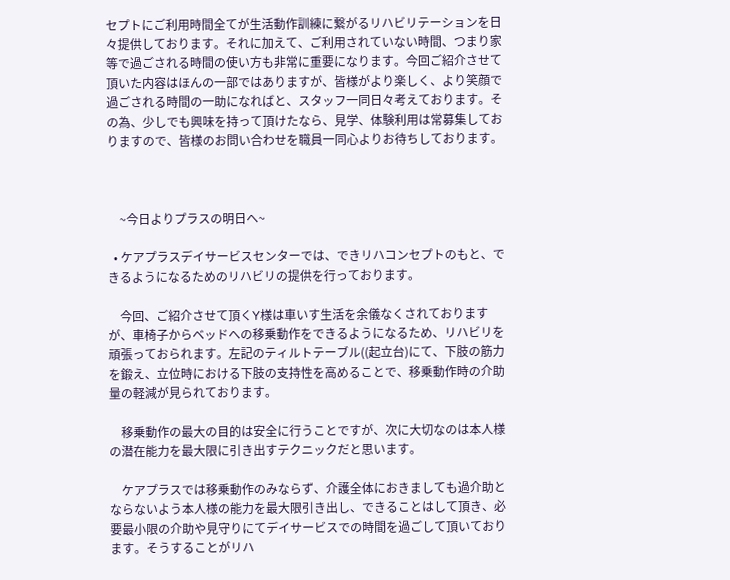セプトにご利用時間全てが生活動作訓練に繋がるリハビリテーションを日々提供しております。それに加えて、ご利用されていない時間、つまり家等で過ごされる時間の使い方も非常に重要になります。今回ご紹介させて頂いた内容はほんの一部ではありますが、皆様がより楽しく、より笑顔で過ごされる時間の一助になればと、スタッフ一同日々考えております。その為、少しでも興味を持って頂けたなら、見学、体験利用は常募集しておりますので、皆様のお問い合わせを職員一同心よりお待ちしております。



    ~今日よりプラスの明日へ~

  • ケアプラスデイサービスセンターでは、できリハコンセプトのもと、できるようになるためのリハビリの提供を行っております。

    今回、ご紹介させて頂くY様は車いす生活を余儀なくされておりますが、車椅子からベッドへの移乗動作をできるようになるため、リハビリを頑張っておられます。左記のティルトテーブル((起立台)にて、下肢の筋力を鍛え、立位時における下肢の支持性を高めることで、移乗動作時の介助量の軽減が見られております。

    移乗動作の最大の目的は安全に行うことですが、次に大切なのは本人様の潜在能力を最大限に引き出すテクニックだと思います。

    ケアプラスでは移乗動作のみならず、介護全体におきましても過介助とならないよう本人様の能力を最大限引き出し、できることはして頂き、必要最小限の介助や見守りにてデイサービスでの時間を過ごして頂いております。そうすることがリハ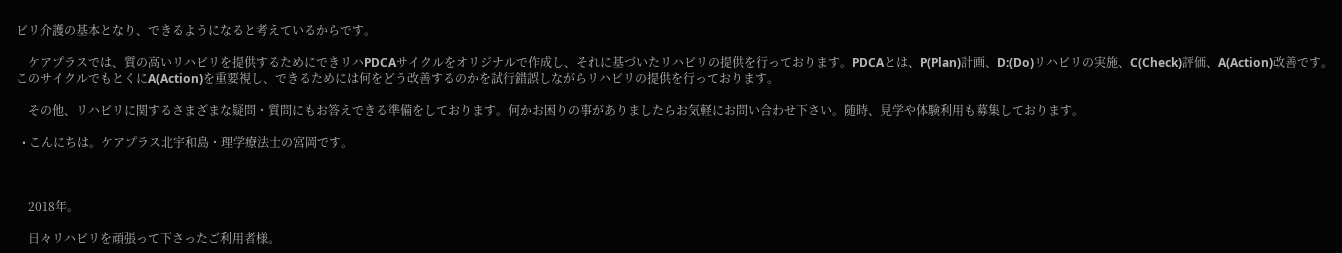ビリ介護の基本となり、できるようになると考えているからです。

    ケアプラスでは、質の高いリハビリを提供するためにできリハPDCAサイクルをオリジナルで作成し、それに基づいたリハビリの提供を行っております。PDCAとは、P(Plan)計画、D:(Do)リハビリの実施、C(Check)評価、A(Action)改善です。このサイクルでもとくにA(Action)を重要視し、できるためには何をどう改善するのかを試行錯誤しながらリハビリの提供を行っております。

    その他、リハビリに関するさまざまな疑問・質問にもお答えできる準備をしております。何かお困りの事がありましたらお気軽にお問い合わせ下さい。随時、見学や体験利用も募集しております。

  • こんにちは。ケアプラス北宇和島・理学療法士の宮岡です。



    2018年。

    日々リハビリを頑張って下さったご利用者様。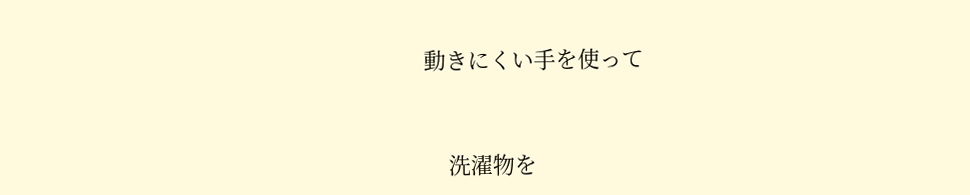動きにくい手を使って



    洗濯物を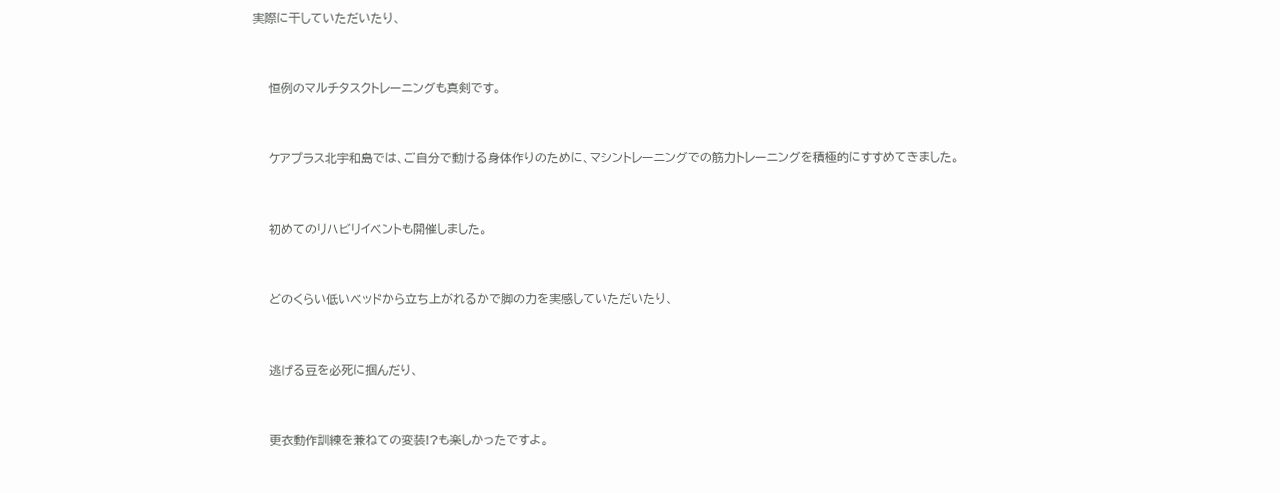実際に干していただいたり、



    恒例のマルチタスクトレーニングも真剣です。



    ケアプラス北宇和島では、ご自分で動ける身体作りのために、マシントレーニングでの筋力トレーニングを積極的にすすめてきました。



    初めてのリハビリイベントも開催しました。



    どのくらい低いベッドから立ち上がれるかで脚の力を実感していただいたり、



    逃げる豆を必死に掴んだり、



    更衣動作訓練を兼ねての変装!?も楽しかったですよ。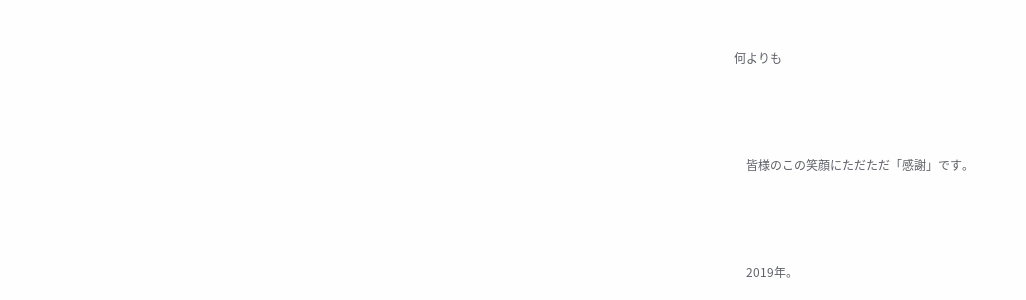何よりも



    皆様のこの笑顔にただただ「感謝」です。



    2019年。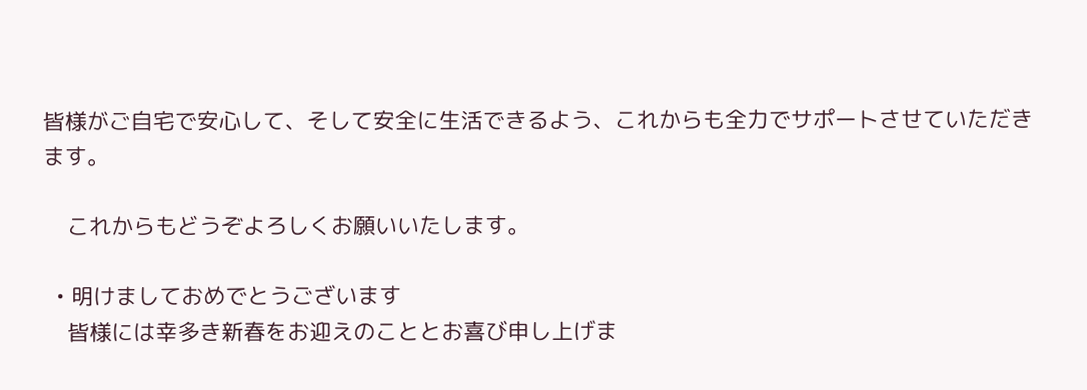皆様がご自宅で安心して、そして安全に生活できるよう、これからも全力でサポートさせていただきます。

    これからもどうぞよろしくお願いいたします。

  • 明けましておめでとうございます
    皆様には幸多き新春をお迎えのこととお喜び申し上げま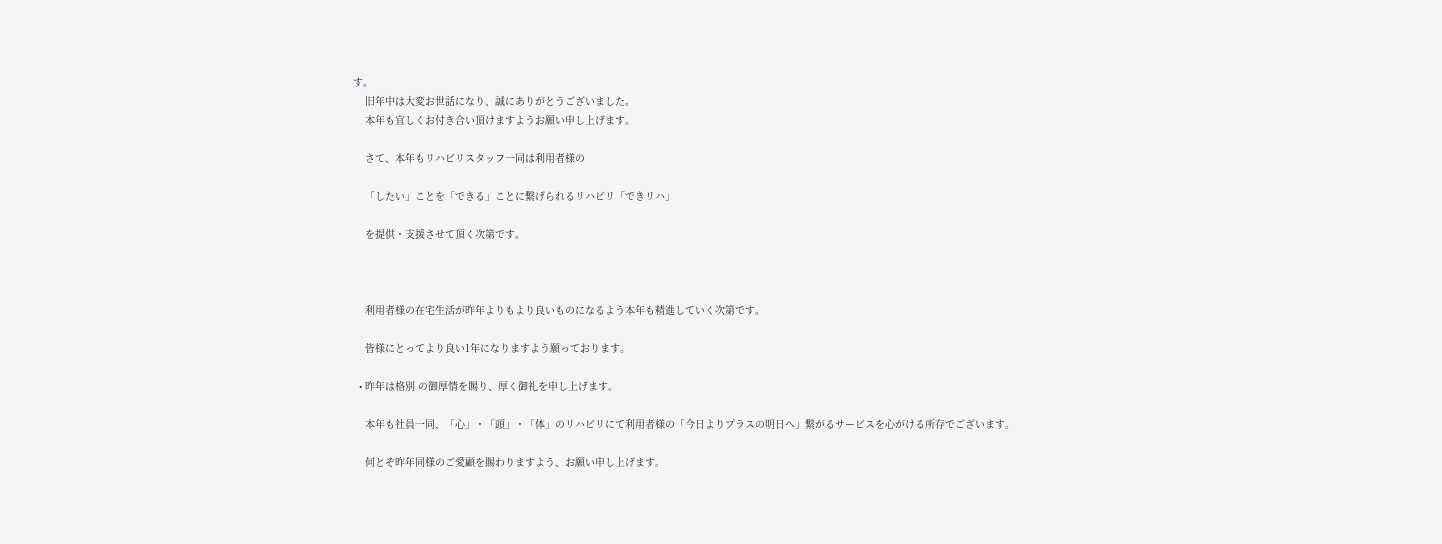す。
    旧年中は大変お世話になり、誠にありがとうございました。
    本年も宜しくお付き合い頂けますようお願い申し上げます。

    さて、本年もリハビリスタッフ一同は利用者様の

    「したい」ことを「できる」ことに繋げられるリハビリ「できリハ」

    を提供・支援させて頂く次第です。



    利用者様の在宅生活が昨年よりもより良いものになるよう本年も精進していく次第です。

    皆様にとってより良い1年になりますよう願っております。

  • 昨年は格別 の御厚情を賜り、厚く御礼を申し上げます。

    本年も社員一同、「心」・「頭」・「体」のリハビリにて利用者様の「今日よりプラスの明日へ」繋がるサービスを心がける所存でございます。

    何とぞ昨年同様のご愛顧を賜わりますよう、お願い申し上げます。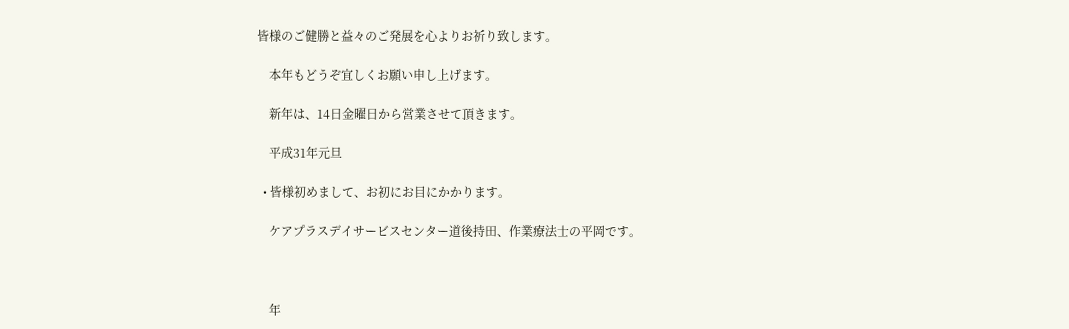皆様のご健勝と益々のご発展を心よりお祈り致します。

    本年もどうぞ宜しくお願い申し上げます。

    新年は、14日金曜日から営業させて頂きます。

    平成31年元旦

  • 皆様初めまして、お初にお目にかかります。

    ケアプラスデイサービスセンター道後持田、作業療法士の平岡です。



    年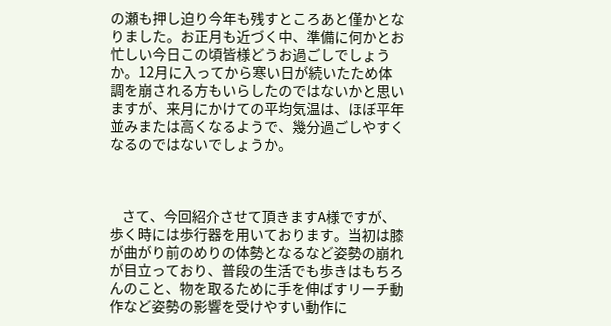の瀬も押し迫り今年も残すところあと僅かとなりました。お正月も近づく中、準備に何かとお忙しい今日この頃皆様どうお過ごしでしょうか。12月に入ってから寒い日が続いたため体調を崩される方もいらしたのではないかと思いますが、来月にかけての平均気温は、ほぼ平年並みまたは高くなるようで、幾分過ごしやすくなるのではないでしょうか。



    さて、今回紹介させて頂きますA様ですが、歩く時には歩行器を用いております。当初は膝が曲がり前のめりの体勢となるなど姿勢の崩れが目立っており、普段の生活でも歩きはもちろんのこと、物を取るために手を伸ばすリーチ動作など姿勢の影響を受けやすい動作に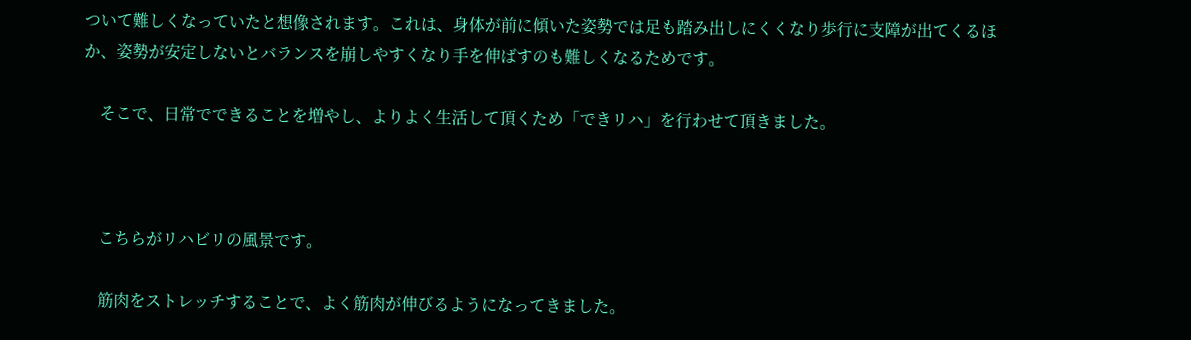ついて難しくなっていたと想像されます。これは、身体が前に傾いた姿勢では足も踏み出しにくくなり歩行に支障が出てくるほか、姿勢が安定しないとバランスを崩しやすくなり手を伸ばすのも難しくなるためです。

    そこで、日常でできることを増やし、よりよく生活して頂くため「できリハ」を行わせて頂きました。



    こちらがリハビリの風景です。

    筋肉をストレッチすることで、よく筋肉が伸びるようになってきました。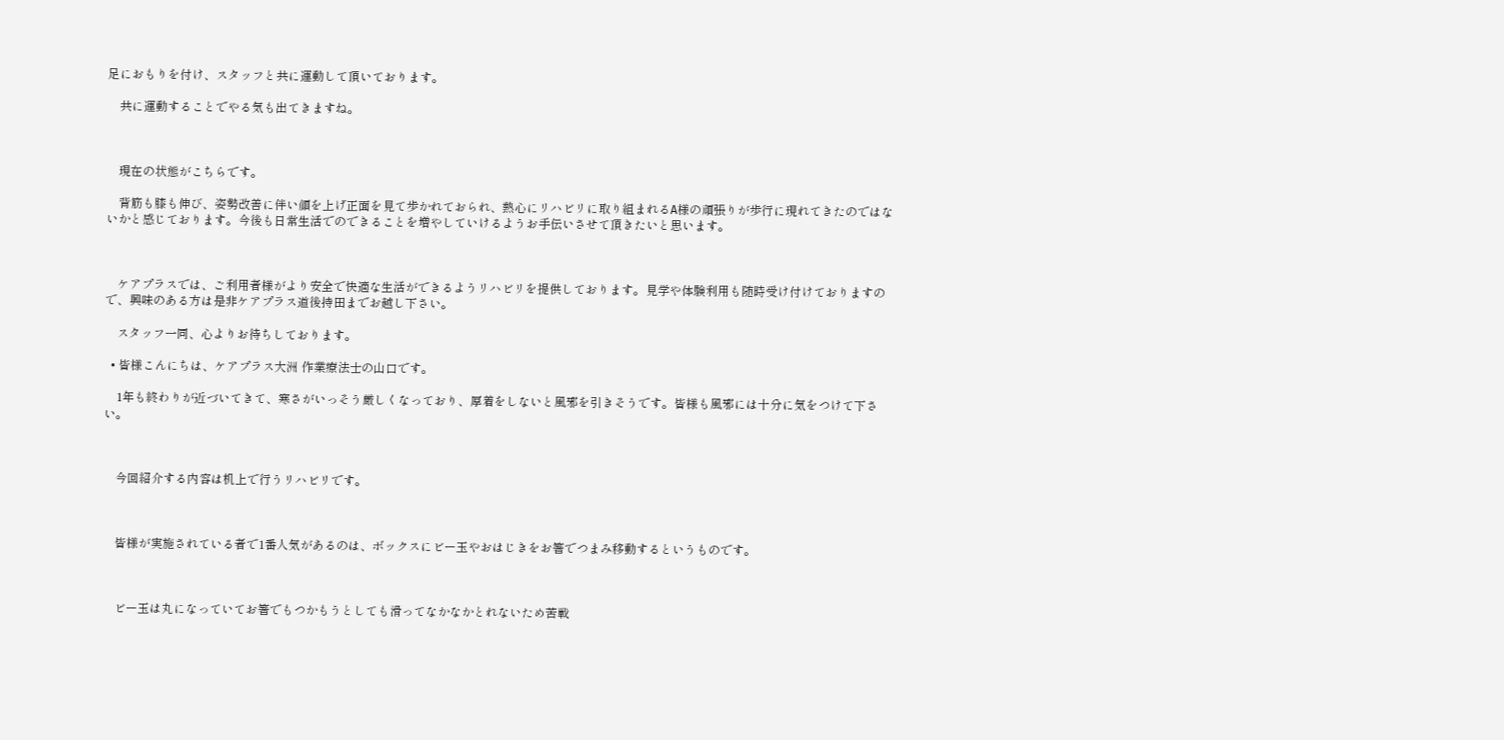足におもりを付け、スタッフと共に運動して頂いております。

    共に運動することでやる気も出てきますね。



    現在の状態がこちらです。

    背筋も膝も伸び、姿勢改善に伴い顔を上げ正面を見て歩かれておられ、熱心にリハビリに取り組まれるA様の頑張りが歩行に現れてきたのではないかと感じております。今後も日常生活でのできることを増やしていけるようお手伝いさせて頂きたいと思います。



    ケアプラスでは、ご利用者様がより安全で快適な生活ができるようリハビリを提供しております。見学や体験利用も随時受け付けておりますので、興味のある方は是非ケアプラス道後持田までお越し下さい。

    スタッフ一同、心よりお待ちしております。

  • 皆様こんにちは、ケアプラス大洲 作業療法士の山口です。

    1年も終わりが近づいてきて、寒さがいっそう厳しくなっており、厚着をしないと風邪を引きそうです。皆様も風邪には十分に気をつけて下さい。



    今回紹介する内容は机上で行うリハビリです。



    皆様が実施されている者で1番人気があるのは、ボックスにビー玉やおはじきをお箸でつまみ移動するというものです。



    ビー玉は丸になっていてお箸でもつかもうとしても滑ってなかなかとれないため苦戦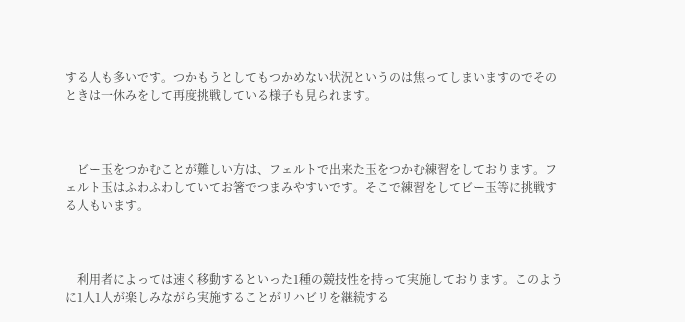する人も多いです。つかもうとしてもつかめない状況というのは焦ってしまいますのでそのときは一休みをして再度挑戦している様子も見られます。



    ビー玉をつかむことが難しい方は、フェルトで出来た玉をつかむ練習をしております。フェルト玉はふわふわしていてお箸でつまみやすいです。そこで練習をしてビー玉等に挑戦する人もいます。



    利用者によっては速く移動するといった1種の競技性を持って実施しております。このように1人1人が楽しみながら実施することがリハビリを継続する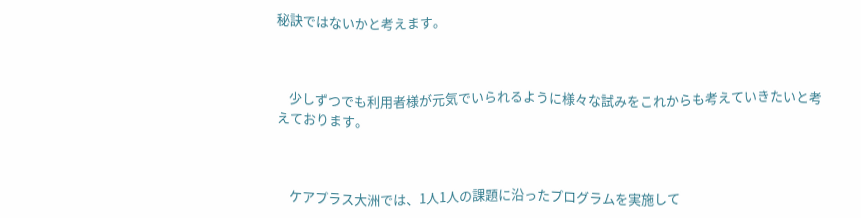秘訣ではないかと考えます。



    少しずつでも利用者様が元気でいられるように様々な試みをこれからも考えていきたいと考えております。



    ケアプラス大洲では、1人1人の課題に沿ったプログラムを実施して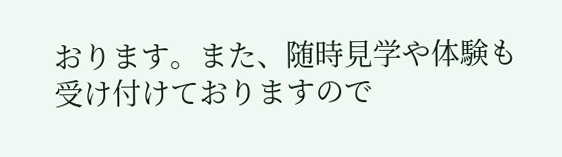おります。また、随時見学や体験も受け付けておりますので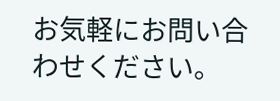お気軽にお問い合わせください。